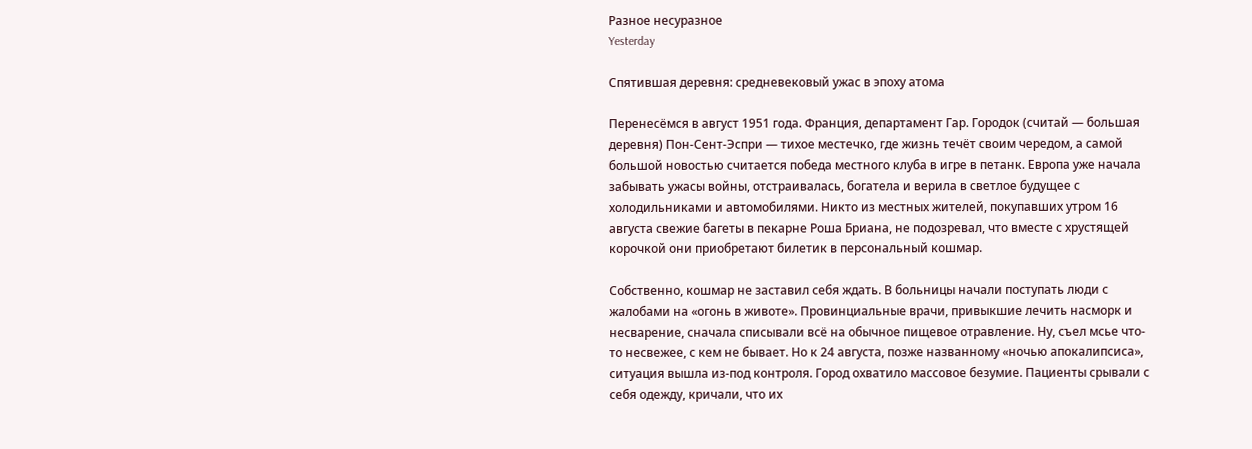Разное несуразное
Yesterday

Спятившая деревня: средневековый ужас в эпоху атома

Перенесёмся в август 1951 года. Франция, департамент Гар. Городок (считай — большая деревня) Пон-Сент-Эспри — тихое местечко, где жизнь течёт своим чередом, а самой большой новостью считается победа местного клуба в игре в петанк. Европа уже начала забывать ужасы войны, отстраивалась, богатела и верила в светлое будущее с холодильниками и автомобилями. Никто из местных жителей, покупавших утром 16 августа свежие багеты в пекарне Роша Бриана, не подозревал, что вместе с хрустящей корочкой они приобретают билетик в персональный кошмар.

Собственно, кошмар не заставил себя ждать. В больницы начали поступать люди с жалобами на «огонь в животе». Провинциальные врачи, привыкшие лечить насморк и несварение, сначала списывали всё на обычное пищевое отравление. Ну, съел мсье что-то несвежее, с кем не бывает. Но к 24 августа, позже названному «ночью апокалипсиса», ситуация вышла из-под контроля. Город охватило массовое безумие. Пациенты срывали с себя одежду, кричали, что их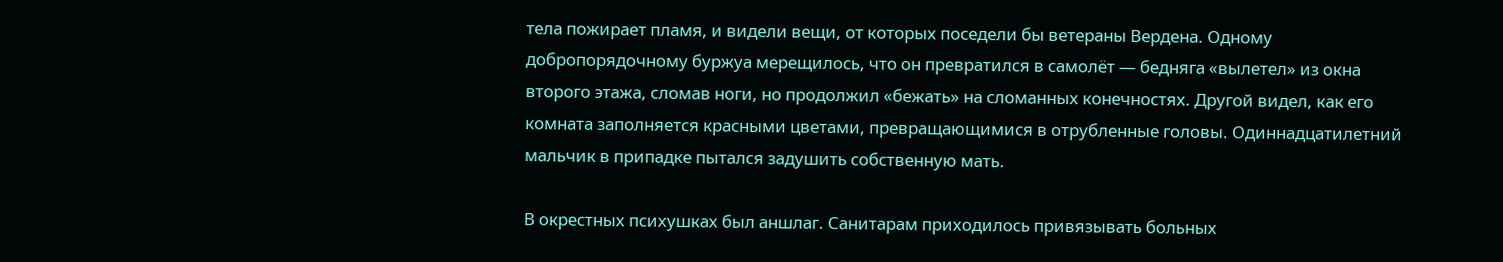тела пожирает пламя, и видели вещи, от которых поседели бы ветераны Вердена. Одному добропорядочному буржуа мерещилось, что он превратился в самолёт — бедняга «вылетел» из окна второго этажа, сломав ноги, но продолжил «бежать» на сломанных конечностях. Другой видел, как его комната заполняется красными цветами, превращающимися в отрубленные головы. Одиннадцатилетний мальчик в припадке пытался задушить собственную мать.

В окрестных психушках был аншлаг. Санитарам приходилось привязывать больных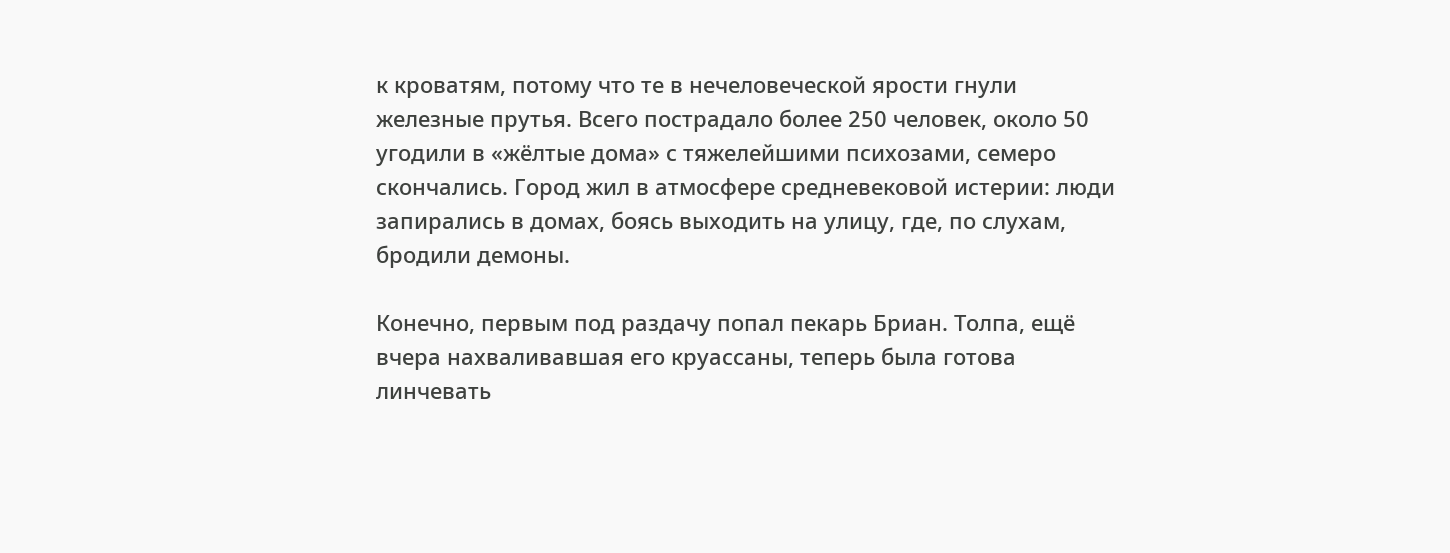к кроватям, потому что те в нечеловеческой ярости гнули железные прутья. Всего пострадало более 250 человек, около 50 угодили в «жёлтые дома» с тяжелейшими психозами, семеро скончались. Город жил в атмосфере средневековой истерии: люди запирались в домах, боясь выходить на улицу, где, по слухам, бродили демоны.

Конечно, первым под раздачу попал пекарь Бриан. Толпа, ещё вчера нахваливавшая его круассаны, теперь была готова линчевать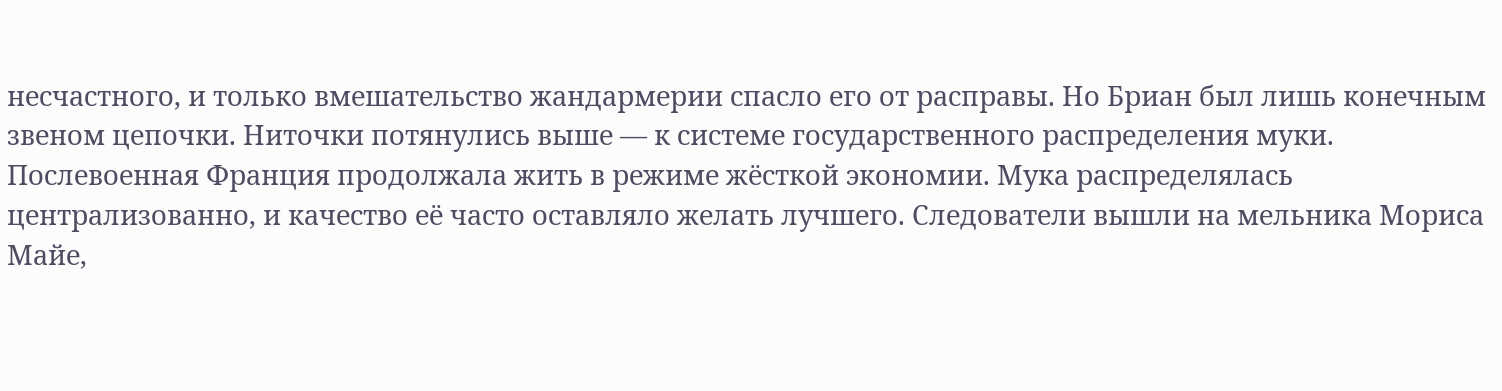несчастного, и только вмешательство жандармерии спасло его от расправы. Но Бриан был лишь конечным звеном цепочки. Ниточки потянулись выше — к системе государственного распределения муки. Послевоенная Франция продолжала жить в режиме жёсткой экономии. Мука распределялась централизованно, и качество её часто оставляло желать лучшего. Следователи вышли на мельника Мориса Майе,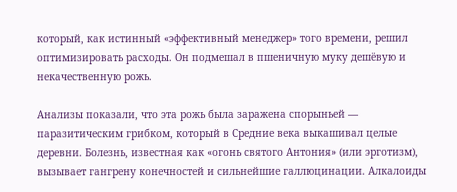который, как истинный «эффективный менеджер» того времени, решил оптимизировать расходы. Он подмешал в пшеничную муку дешёвую и некачественную рожь.

Анализы показали, что эта рожь была заражена спорыньей — паразитическим грибком, который в Средние века выкашивал целые деревни. Болезнь, известная как «огонь святого Антония» (или эрготизм), вызывает гангрену конечностей и сильнейшие галлюцинации. Алкалоиды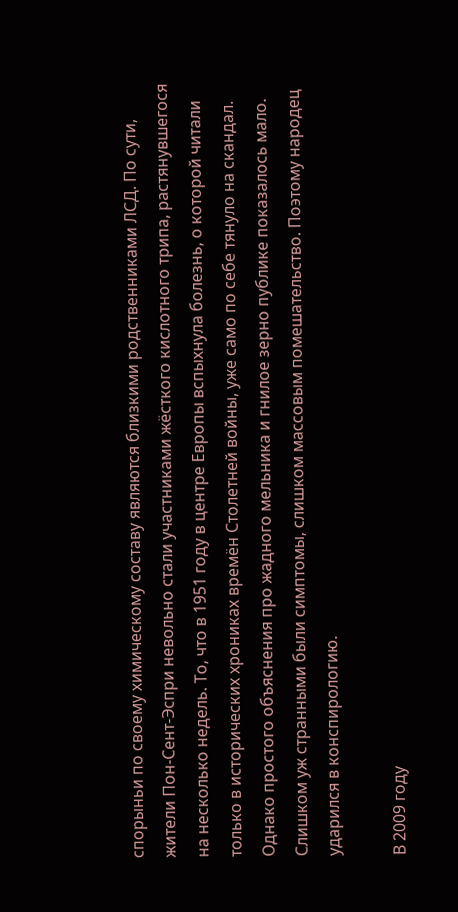спорыньи по своему химическому составу являются близкими родственниками ЛСД. По сути, жители Пон-Сент-Эспри невольно стали участниками жёсткого кислотного трипа, растянувшегося на несколько недель. То, что в 1951 году в центре Европы вспыхнула болезнь, о которой читали только в исторических хрониках времён Столетней войны, уже само по себе тянуло на скандал. Однако простого объяснения про жадного мельника и гнилое зерно публике показалось мало. Слишком уж странными были симптомы, слишком массовым помешательство. Поэтому народец ударился в конспирологию.

В 2009 году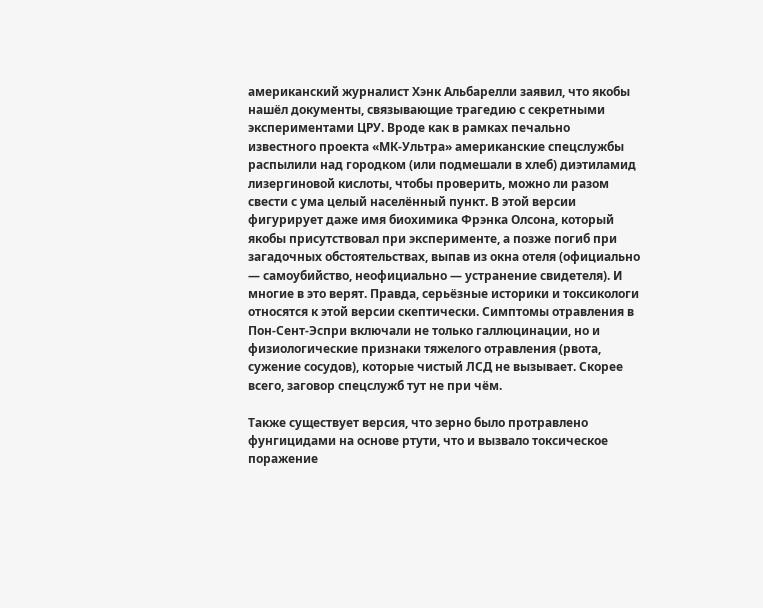американский журналист Хэнк Альбарелли заявил, что якобы нашёл документы, связывающие трагедию с секретными экспериментами ЦРУ. Вроде как в рамках печально известного проекта «МК-Ультра» американские спецслужбы распылили над городком (или подмешали в хлеб) диэтиламид лизергиновой кислоты, чтобы проверить, можно ли разом свести с ума целый населённый пункт. В этой версии фигурирует даже имя биохимика Фрэнка Олсона, который якобы присутствовал при эксперименте, а позже погиб при загадочных обстоятельствах, выпав из окна отеля (официально — самоубийство, неофициально — устранение свидетеля). И многие в это верят. Правда, серьёзные историки и токсикологи относятся к этой версии скептически. Симптомы отравления в Пон-Сент-Эспри включали не только галлюцинации, но и физиологические признаки тяжелого отравления (рвота, сужение сосудов), которые чистый ЛСД не вызывает. Скорее всего, заговор спецслужб тут не при чём.

Также существует версия, что зерно было протравлено фунгицидами на основе ртути, что и вызвало токсическое поражение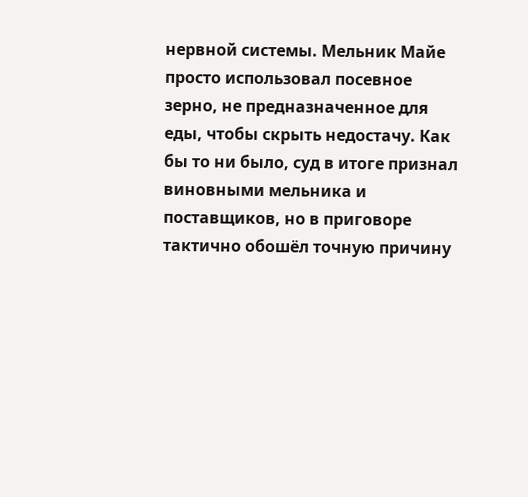нервной системы. Мельник Майе просто использовал посевное зерно, не предназначенное для еды, чтобы скрыть недостачу. Как бы то ни было, суд в итоге признал виновными мельника и поставщиков, но в приговоре тактично обошёл точную причину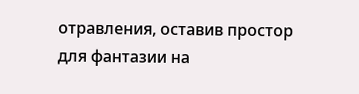отравления, оставив простор для фантазии на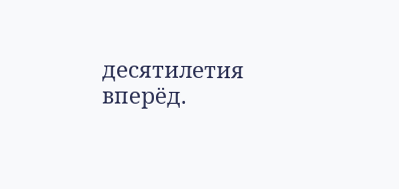десятилетия вперёд.